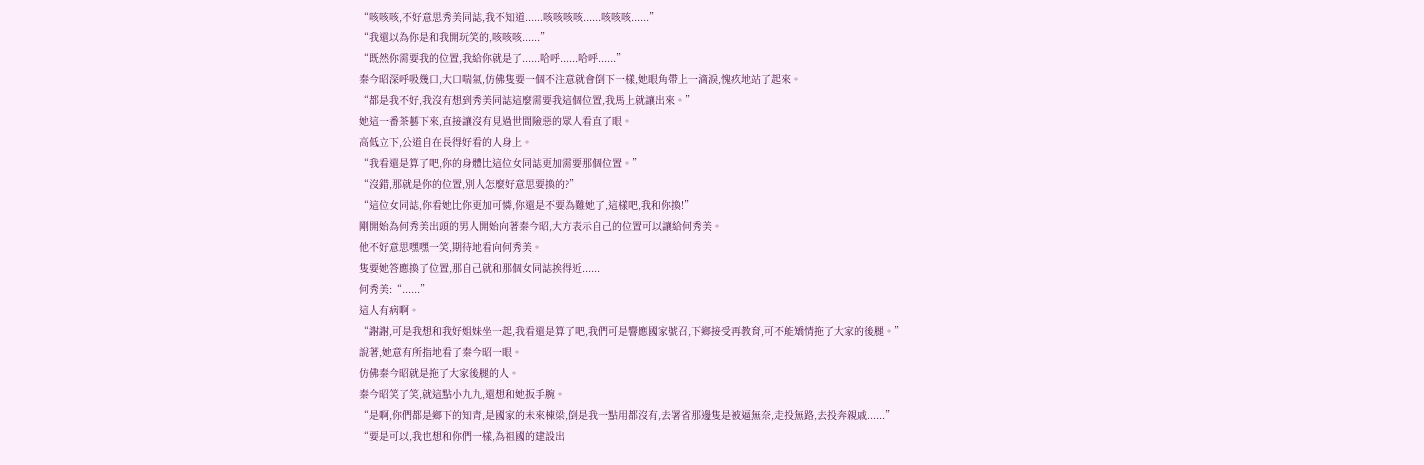“咳咳咳,不好意思秀美同誌,我不知道......咳咳咳咳......咳咳咳......”
“我還以為你是和我開玩笑的,咳咳咳......”
“既然你需要我的位置,我給你就是了......哈呼......哈呼......”
秦今昭深呼吸幾口,大口喘氣,仿佛隻要一個不注意就會倒下一樣,她眼角帶上一滴淚,愧疚地站了起來。
“都是我不好,我沒有想到秀美同誌這麼需要我這個位置,我馬上就讓出來。”
她這一番茶藝下來,直接讓沒有見過世間險惡的眾人看直了眼。
高低立下,公道自在長得好看的人身上。
“我看還是算了吧,你的身體比這位女同誌更加需要那個位置。”
“沒錯,那就是你的位置,別人怎麼好意思要換的?”
“這位女同誌,你看她比你更加可憐,你還是不要為難她了,這樣吧,我和你換!”
剛開始為何秀美出頭的男人開始向著秦今昭,大方表示自己的位置可以讓給何秀美。
他不好意思嘿嘿一笑,期待地看向何秀美。
隻要她答應換了位置,那自己就和那個女同誌挨得近......
何秀美:“......”
這人有病啊。
“謝謝,可是我想和我好姐妹坐一起,我看還是算了吧,我們可是響應國家號召,下鄉接受再教育,可不能矯情拖了大家的後腿。”
說著,她意有所指地看了秦今昭一眼。
仿佛秦今昭就是拖了大家後腿的人。
秦今昭笑了笑,就這點小九九,還想和她扳手腕。
“是啊,你們都是鄉下的知青,是國家的未來棟梁,倒是我一點用都沒有,去署省那邊隻是被逼無奈,走投無路,去投奔親戚......”
“要是可以,我也想和你們一樣,為祖國的建設出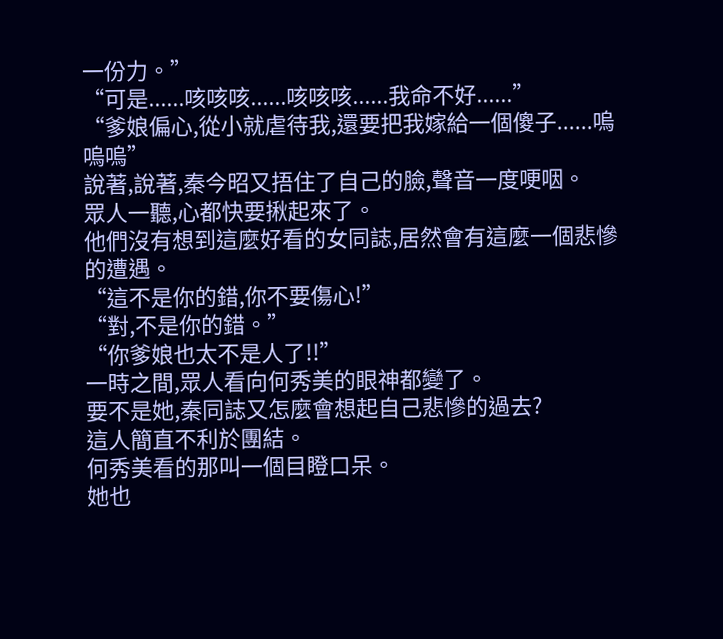一份力。”
“可是......咳咳咳......咳咳咳......我命不好......”
“爹娘偏心,從小就虐待我,還要把我嫁給一個傻子......嗚嗚嗚”
說著,說著,秦今昭又捂住了自己的臉,聲音一度哽咽。
眾人一聽,心都快要揪起來了。
他們沒有想到這麼好看的女同誌,居然會有這麼一個悲慘的遭遇。
“這不是你的錯,你不要傷心!”
“對,不是你的錯。”
“你爹娘也太不是人了!!”
一時之間,眾人看向何秀美的眼神都變了。
要不是她,秦同誌又怎麼會想起自己悲慘的過去?
這人簡直不利於團結。
何秀美看的那叫一個目瞪口呆。
她也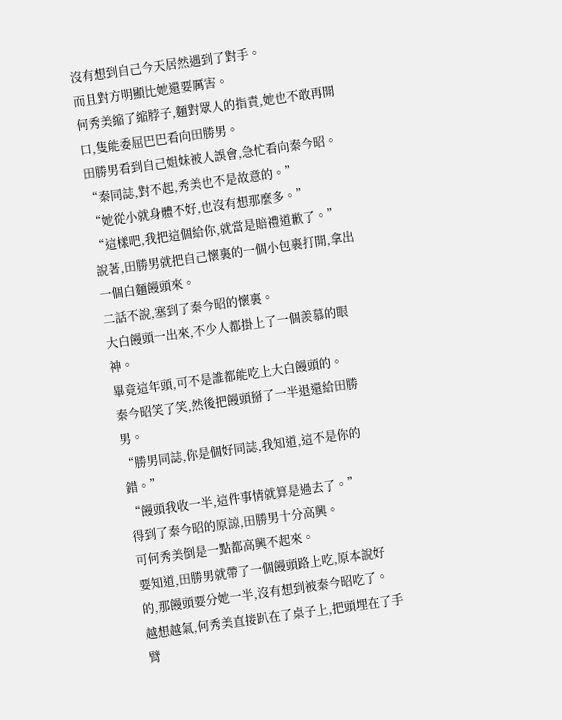沒有想到自己今天居然遇到了對手。
而且對方明顯比她還要厲害。
何秀美縮了縮脖子,麵對眾人的指責,她也不敢再開口,隻能委屈巴巴看向田勝男。
田勝男看到自己姐妹被人誤會,急忙看向秦今昭。
“秦同誌,對不起,秀美也不是故意的。”
“她從小就身體不好,也沒有想那麼多。”
“這樣吧,我把這個給你,就當是賠禮道歉了。”
說著,田勝男就把自己懷裏的一個小包裹打開,拿出一個白麵饅頭來。
二話不說,塞到了秦今昭的懷裏。
大白饅頭一出來,不少人都掛上了一個羨慕的眼神。
畢竟這年頭,可不是誰都能吃上大白饅頭的。
秦今昭笑了笑,然後把饅頭掰了一半退還給田勝男。
“勝男同誌,你是個好同誌,我知道,這不是你的錯。”
“饅頭我收一半,這件事情就算是過去了。”
得到了秦今昭的原諒,田勝男十分高興。
可何秀美倒是一點都高興不起來。
要知道,田勝男就帶了一個饅頭路上吃,原本說好的,那饅頭要分她一半,沒有想到被秦今昭吃了。
越想越氣,何秀美直接趴在了桌子上,把頭埋在了手臂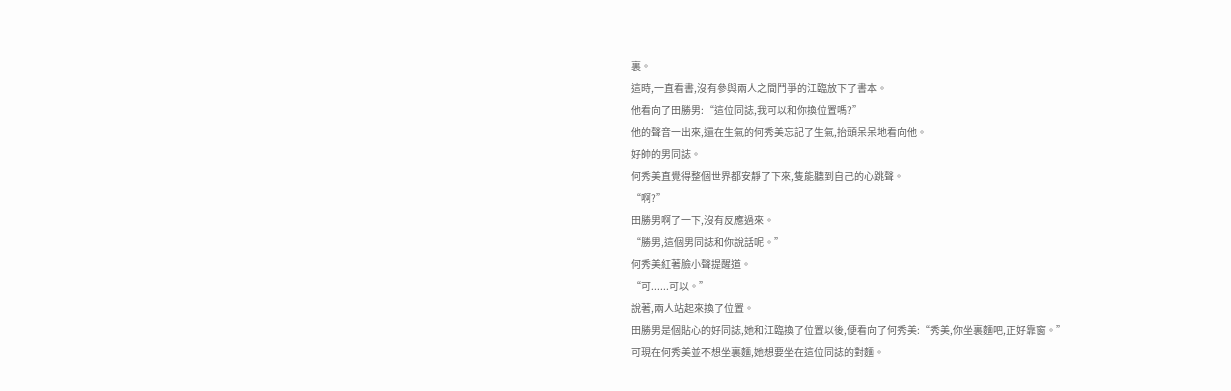裏。
這時,一直看書,沒有參與兩人之間鬥爭的江臨放下了書本。
他看向了田勝男:“這位同誌,我可以和你換位置嗎?”
他的聲音一出來,還在生氣的何秀美忘記了生氣,抬頭呆呆地看向他。
好帥的男同誌。
何秀美直覺得整個世界都安靜了下來,隻能聽到自己的心跳聲。
“啊?”
田勝男啊了一下,沒有反應過來。
“勝男,這個男同誌和你說話呢。”
何秀美紅著臉小聲提醒道。
“可......可以。”
說著,兩人站起來換了位置。
田勝男是個貼心的好同誌,她和江臨換了位置以後,便看向了何秀美:“秀美,你坐裏麵吧,正好靠窗。”
可現在何秀美並不想坐裏麵,她想要坐在這位同誌的對麵。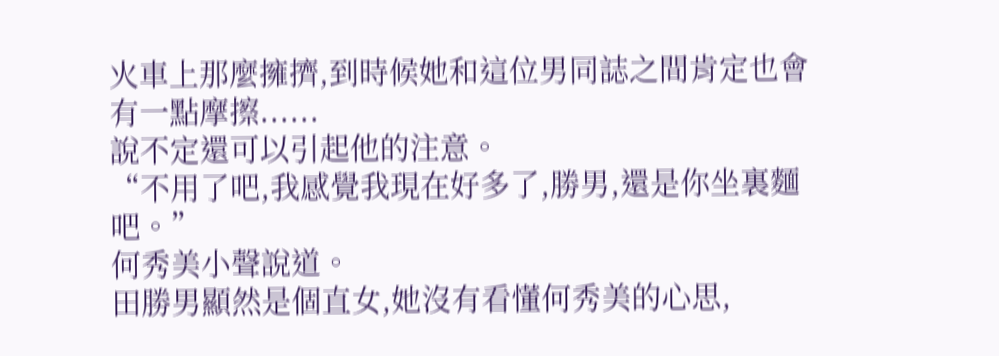火車上那麼擁擠,到時候她和這位男同誌之間肯定也會有一點摩擦......
說不定還可以引起他的注意。
“不用了吧,我感覺我現在好多了,勝男,還是你坐裏麵吧。”
何秀美小聲說道。
田勝男顯然是個直女,她沒有看懂何秀美的心思,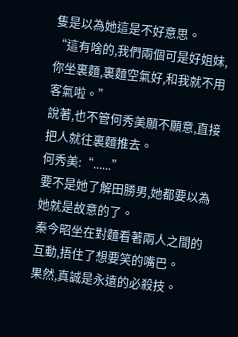隻是以為她這是不好意思。
“這有啥的,我們兩個可是好姐妹,你坐裏麵,裏麵空氣好,和我就不用客氣啦。”
說著,也不管何秀美願不願意,直接把人就往裏麵推去。
何秀美:“......”
要不是她了解田勝男,她都要以為她就是故意的了。
秦今昭坐在對麵看著兩人之間的互動,捂住了想要笑的嘴巴。
果然,真誠是永遠的必殺技。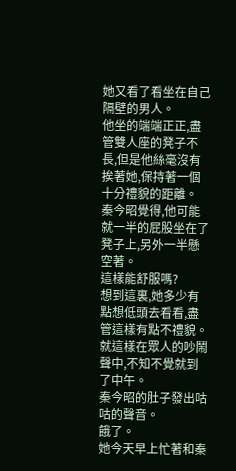她又看了看坐在自己隔壁的男人。
他坐的端端正正,盡管雙人座的凳子不長,但是他絲毫沒有挨著她,保持著一個十分禮貌的距離。
秦今昭覺得,他可能就一半的屁股坐在了凳子上,另外一半懸空著。
這樣能舒服嗎?
想到這裏,她多少有點想低頭去看看,盡管這樣有點不禮貌。
就這樣在眾人的吵鬧聲中,不知不覺就到了中午。
秦今昭的肚子發出咕咕的聲音。
餓了。
她今天早上忙著和秦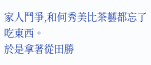家人鬥爭,和何秀美比茶藝都忘了吃東西。
於是拿著從田勝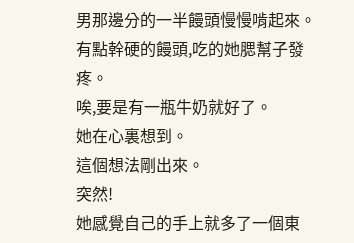男那邊分的一半饅頭慢慢啃起來。
有點幹硬的饅頭,吃的她腮幫子發疼。
唉,要是有一瓶牛奶就好了。
她在心裏想到。
這個想法剛出來。
突然!
她感覺自己的手上就多了一個東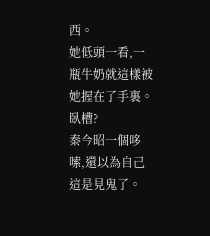西。
她低頭一看,一瓶牛奶就這樣被她握在了手裏。
臥槽?
秦今昭一個哆嗦,還以為自己這是見鬼了。